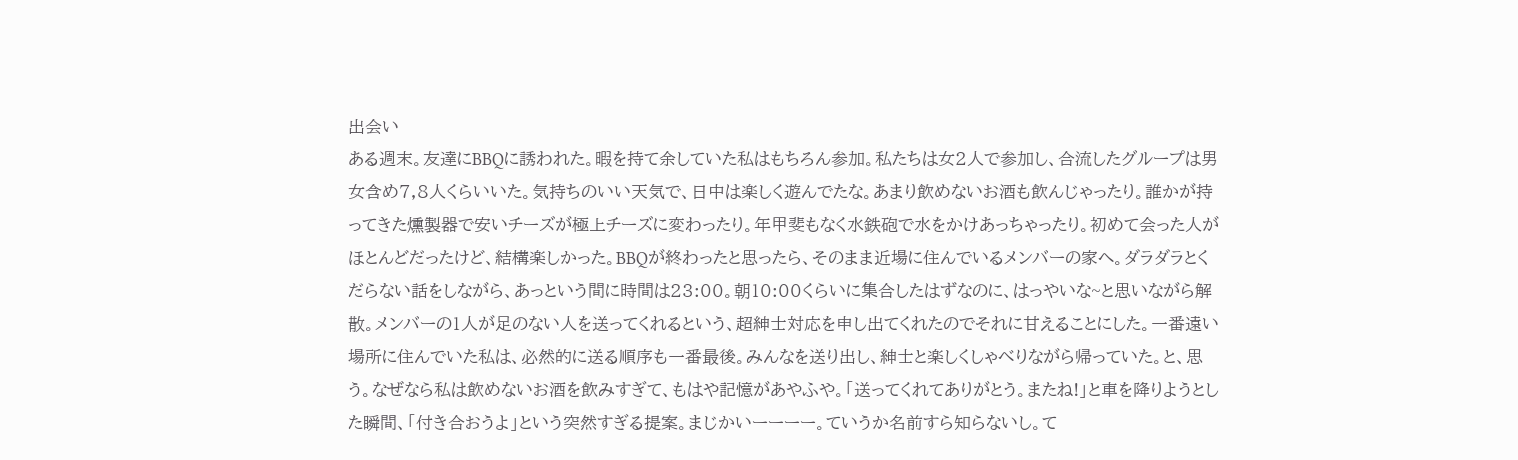出会い
ある週末。友達にBBQに誘われた。暇を持て余していた私はもちろん参加。私たちは女2人で参加し、合流したグループは男女含め7,8人くらいいた。気持ちのいい天気で、日中は楽しく遊んでたな。あまり飲めないお酒も飲んじゃったり。誰かが持ってきた燻製器で安いチーズが極上チーズに変わったり。年甲斐もなく水鉄砲で水をかけあっちゃったり。初めて会った人がほとんどだったけど、結構楽しかった。BBQが終わったと思ったら、そのまま近場に住んでいるメンバーの家へ。ダラダラとくだらない話をしながら、あっという間に時間は23:00。朝10:00くらいに集合したはずなのに、はっやいな~と思いながら解散。メンバーの1人が足のない人を送ってくれるという、超紳士対応を申し出てくれたのでそれに甘えることにした。一番遠い場所に住んでいた私は、必然的に送る順序も一番最後。みんなを送り出し、紳士と楽しくしゃべりながら帰っていた。と、思う。なぜなら私は飲めないお酒を飲みすぎて、もはや記憶があやふや。「送ってくれてありがとう。またね!」と車を降りようとした瞬間、「付き合おうよ」という突然すぎる提案。まじかいーーーー。ていうか名前すら知らないし。て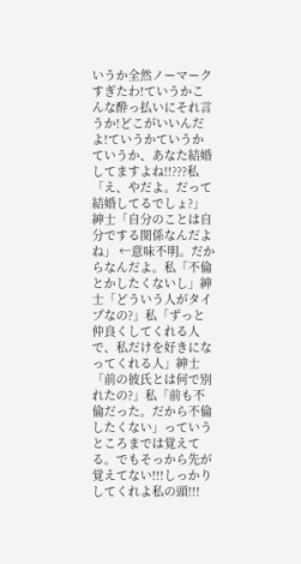いうか全然ノーマークすぎたわ!ていうかこんな酔っ払いにそれ言うか!どこがいいんだよ!ていうかていうかていうか、あなた結婚してますよね!!???私「え、やだよ。だって結婚してるでしょ?」紳士「自分のことは自分でする関係なんだよね」 ←意味不明。だからなんだよ。私「不倫とかしたくないし」紳士「どういう人がタイプなの?」私「ずっと仲良くしてくれる人で、私だけを好きになってくれる人」紳士「前の彼氏とは何で別れたの?」私「前も不倫だった。だから不倫したくない」っていうところまでは覚えてる。でもそっから先が覚えてない!!!しっかりしてくれよ私の頭!!!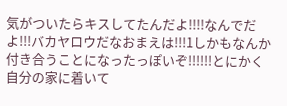気がついたらキスしてたんだよ!!!!なんでだよ!!!バカヤロウだなおまえは!!!1しかもなんか付き合うことになったっぽいぞ!!!!!!とにかく自分の家に着いて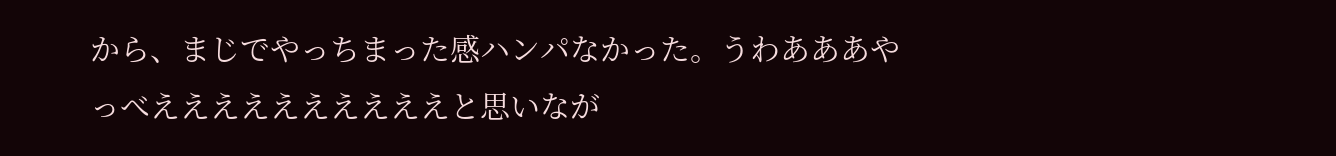から、まじでやっちまった感ハンパなかった。うわあああやっべええええええええええと思いなが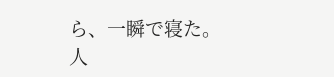ら、一瞬で寝た。人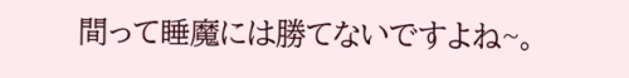間って睡魔には勝てないですよね~。